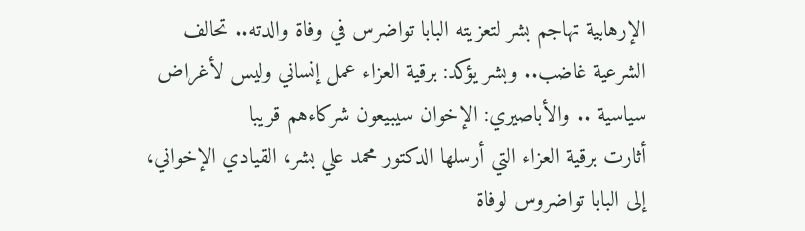الإرهابية تهاجم بشر لتعزيته البابا تواضرس في وفاة والدته.. تحالف الشرعية غاضب.. وبشر يؤكد: برقية العزاء عمل إنساني وليس لأغراض سياسية .. والأباصيري: الإخوان سيبيعون شركاءهم قريبا
أثارت برقية العزاء التي أرسلها الدكتور محمد علي بشر، القيادي الإخواني، إلى البابا تواضروس لوفاة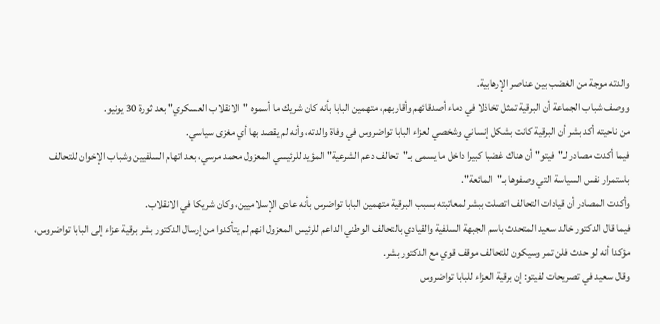والدته موجة من الغضب بين عناصر الإرهابية.
ووصف شباب الجماعة أن البرقية تمثل تخاذلا في دماء أصدقائهم وأقاربهم، متهمين البابا بأنه كان شريك ما أسموه "الانقلاب العسكري" بعد ثورة 30 يونيو.
من ناحيته أكد بشر أن البرقية كانت بشكل إنساني وشخصي لعزاء البابا تواضروس في وفاة والدته، وأنه لم يقصد بها أي مغزى سياسي.
فيما أكدت مصادر لـ"فيتو" أن هناك غضبا كبيرا داخل ما يسمى بـ"تحالف دعم الشرعية" المؤيد للرئيسي المعزول محمد مرسي، بعد اتهام السلفيين وشباب الإخوان للتحالف باستمرار نفس السياسة التي وصفوها بـ"المائعة".
وأكدت المصادر أن قيادات التحالف اتصلت ببشر لمعاتبته بسبب البرقية متهمين البابا تواضرس بأنه عادى الإسلاميين، وكان شريكا في الانقلاب.
فيما قال الدكتور خالد سعيد المتحدث باسم الجبهة السلفية والقيادي بالتحالف الوطني الداعم للرئيس المعزول انهم لم يتأكدوا من إرسال الدكتور بشر برقية عزاء إلى البابا تواضروس، مؤكدا أنه لو حدث فلن تمر وسيكون للتحالف موقف قوي مع الدكتور بشر.
وقال سعيد في تصريحات لفيتو: إن برقية العزاء للبابا تواضروس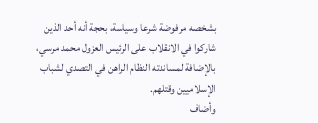بشخصه مرفوضة شرعا وسياسة، بحجة أنه أحد الذين شاركوا في الانقلاب على الرئيس العزول محمد مرسي، بالإضافة لمساندته النظام الراهن في التصدي لشباب الإسلاميين وقتلهم.
وأضاف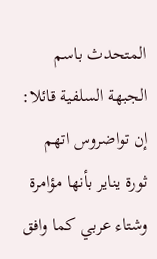المتحدث باسم الجبهة السلفية قائلا: إن تواضروس اتهم ثورة يناير بأنها مؤامرة وشتاء عربي كما وافق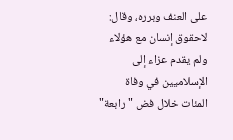على العنف وبرره، وقال: لاحقوق إنسان مع هؤلاء ولم يقدم عزاء إلى الإسلاميين في وفاة المئات خلال فض "رابعة"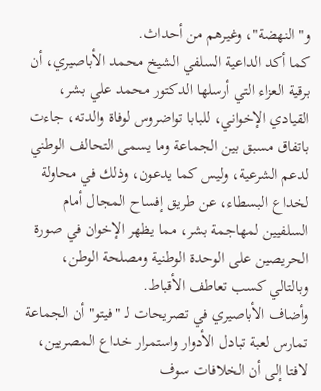و"النهضة"، وغيرهم من أحداث.
كما أكد الداعية السلفي الشيخ محمد الأباصيري، أن برقية العزاء التي أرسلها الدكتور محمد علي بشر، القيادي الإخواني، للبابا تواضروس لوفاة والدته، جاءت باتفاق مسبق بين الجماعة وما يسمى التحالف الوطني لدعم الشرعية، وليس كما يدعون، وذلك في محاولة لخداع البسطاء، عن طريق إفساح المجال أمام السلفيين لمهاجمة بشر، مما يظهر الإخوان في صورة الحريصين على الوحدة الوطنية ومصلحة الوطن، وبالتالي كسب تعاطف الأقباط.
وأضاف الأباصيري في تصريحات لـ "فيتو" أن الجماعة تمارس لعبة تبادل الأدوار واستمرار خداع المصريين، لافتا إلى أن الخلافات سوف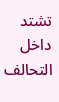تشتد داخل التحالف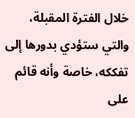خلال الفترة المقبلة، والتي ستؤدي بدورها إلى تفككه، خاصة وأنه قائم على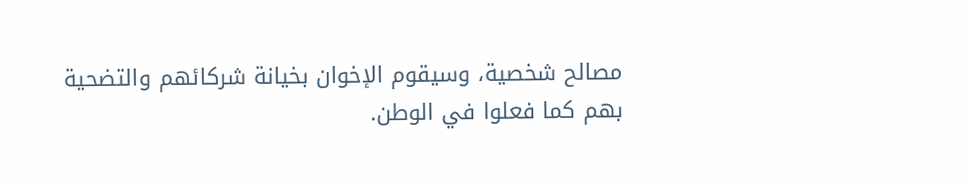مصالح شخصية، وسيقوم الإخوان بخيانة شركائهم والتضحية بهم كما فعلوا في الوطن.